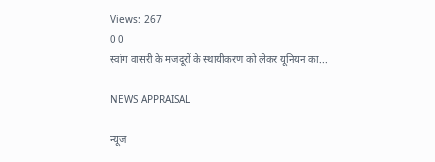Views: 267
0 0
स्वांग वासरी के मजदूरों के स्थायीकरण को लेकर यूनियन का...

NEWS APPRAISAL

न्यूज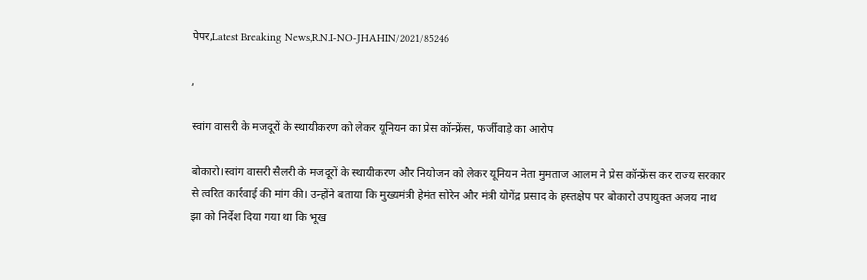पेपर,Latest Breaking News,R.N.I-NO-JHAHIN/2021/85246

,

स्वांग वासरी के मजदूरों के स्थायीकरण को लेकर यूनियन का प्रेस कॉन्फ्रेंस, फर्जीवाड़े का आरोप

बोकारो।स्वांग वासरी सैलरी के मजदूरों के स्थायीकरण और नियोजन को लेकर यूनियन नेता मुमताज आलम ने प्रेस कॉन्फ्रेंस कर राज्य सरकार से त्वरित कार्रवाई की मांग की। उन्होंने बताया कि मुख्यमंत्री हेमंत सोरेन और मंत्री योगेंद्र प्रसाद के हस्तक्षेप पर बोकारो उपायुक्त अजय नाथ झा को निर्देश दिया गया था कि भूख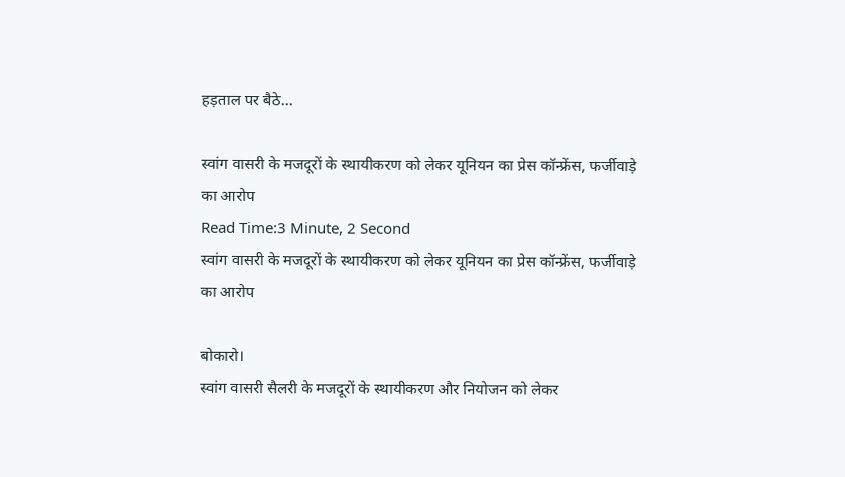हड़ताल पर बैठे…

स्वांग वासरी के मजदूरों के स्थायीकरण को लेकर यूनियन का प्रेस कॉन्फ्रेंस, फर्जीवाड़े का आरोप
Read Time:3 Minute, 2 Second
स्वांग वासरी के मजदूरों के स्थायीकरण को लेकर यूनियन का प्रेस कॉन्फ्रेंस, फर्जीवाड़े का आरोप

बोकारो।
स्वांग वासरी सैलरी के मजदूरों के स्थायीकरण और नियोजन को लेकर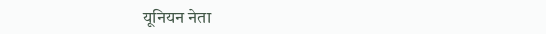यूनियन नेता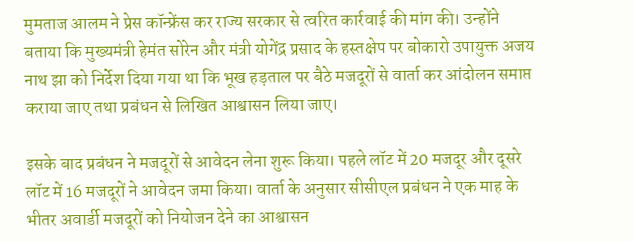मुमताज आलम ने प्रेस कॉन्फ्रेंस कर राज्य सरकार से त्वरित कार्रवाई की मांग की। उन्होंने बताया कि मुख्यमंत्री हेमंत सोरेन और मंत्री योगेंद्र प्रसाद के हस्तक्षेप पर बोकारो उपायुक्त अजय नाथ झा को निर्देश दिया गया था कि भूख हड़ताल पर बैठे मजदूरों से वार्ता कर आंदोलन समाप्त कराया जाए तथा प्रबंधन से लिखित आश्वासन लिया जाए।

इसके बाद प्रबंधन ने मजदूरों से आवेदन लेना शुरू किया। पहले लॉट में 20 मजदूर और दूसरे लॉट में 16 मजदूरों ने आवेदन जमा किया। वार्ता के अनुसार सीसीएल प्रबंधन ने एक माह के भीतर अवार्डी मजदूरों को नियोजन देने का आश्वासन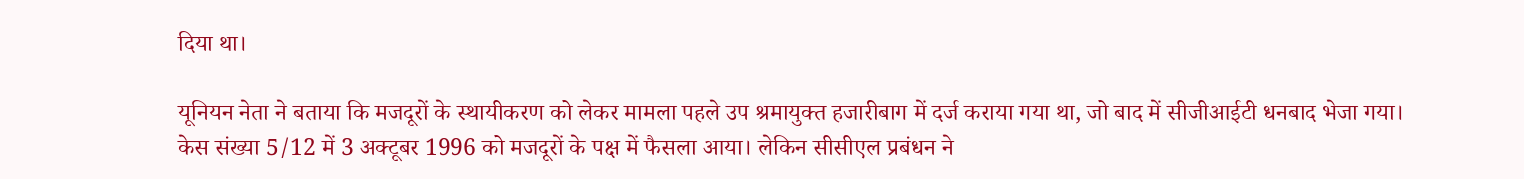दिया था।

यूनियन नेता ने बताया कि मजदूरों के स्थायीकरण को लेकर मामला पहले उप श्रमायुक्त हजारीबाग में दर्ज कराया गया था, जो बाद में सीजीआईटी धनबाद भेजा गया। केस संख्या 5/12 में 3 अक्टूबर 1996 को मजदूरों के पक्ष में फैसला आया। लेकिन सीसीएल प्रबंधन ने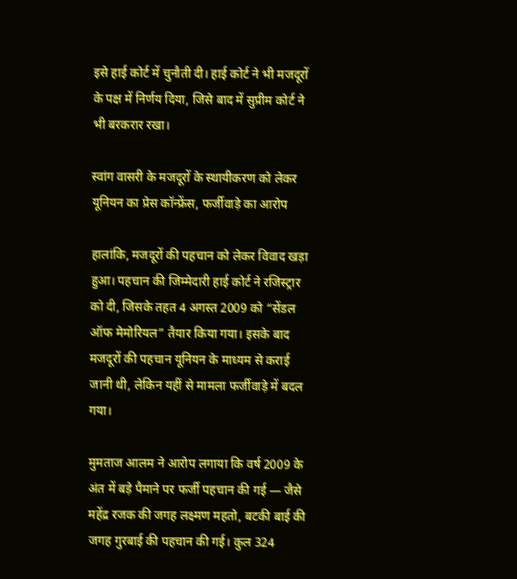इसे हाई कोर्ट में चुनौती दी। हाई कोर्ट ने भी मजदूरों के पक्ष में निर्णय दिया, जिसे बाद में सुप्रीम कोर्ट ने भी बरकरार रखा।

स्वांग वासरी के मजदूरों के स्थायीकरण को लेकर यूनियन का प्रेस कॉन्फ्रेंस, फर्जीवाड़े का आरोप

हालांकि, मजदूरों की पहचान को लेकर विवाद खड़ा हुआ। पहचान की जिम्मेदारी हाई कोर्ट ने रजिस्ट्रार को दी, जिसके तहत 4 अगस्त 2009 को “सेंडल ऑफ मेमोरियल” तैयार किया गया। इसके बाद मजदूरों की पहचान यूनियन के माध्यम से कराई जानी थी, लेकिन यहीं से मामला फर्जीवाड़े में बदल गया।

मुमताज आलम ने आरोप लगाया कि वर्ष 2009 के अंत में बड़े पैमाने पर फर्जी पहचान की गई — जैसे महेंद्र रजक की जगह लक्ष्मण महतो, बटकी बाई की जगह गुरबाई की पहचान की गई। कुल 324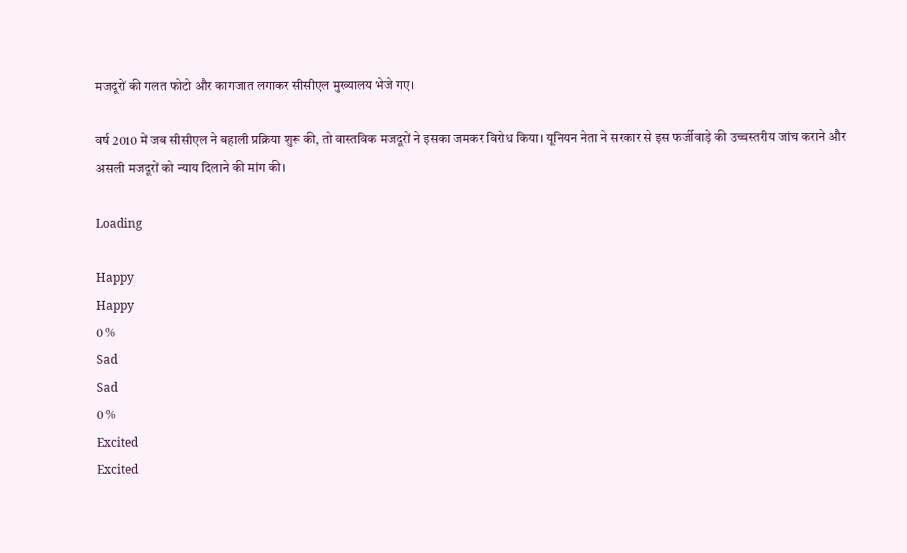मजदूरों की गलत फोटो और कागजात लगाकर सीसीएल मुख्यालय भेजे गए।

वर्ष 2010 में जब सीसीएल ने बहाली प्रक्रिया शुरू की, तो वास्तविक मजदूरों ने इसका जमकर विरोध किया। यूनियन नेता ने सरकार से इस फर्जीवाड़े की उच्चस्तरीय जांच कराने और असली मजदूरों को न्याय दिलाने की मांग की।

Loading

Happy
Happy
0 %
Sad
Sad
0 %
Excited
Excited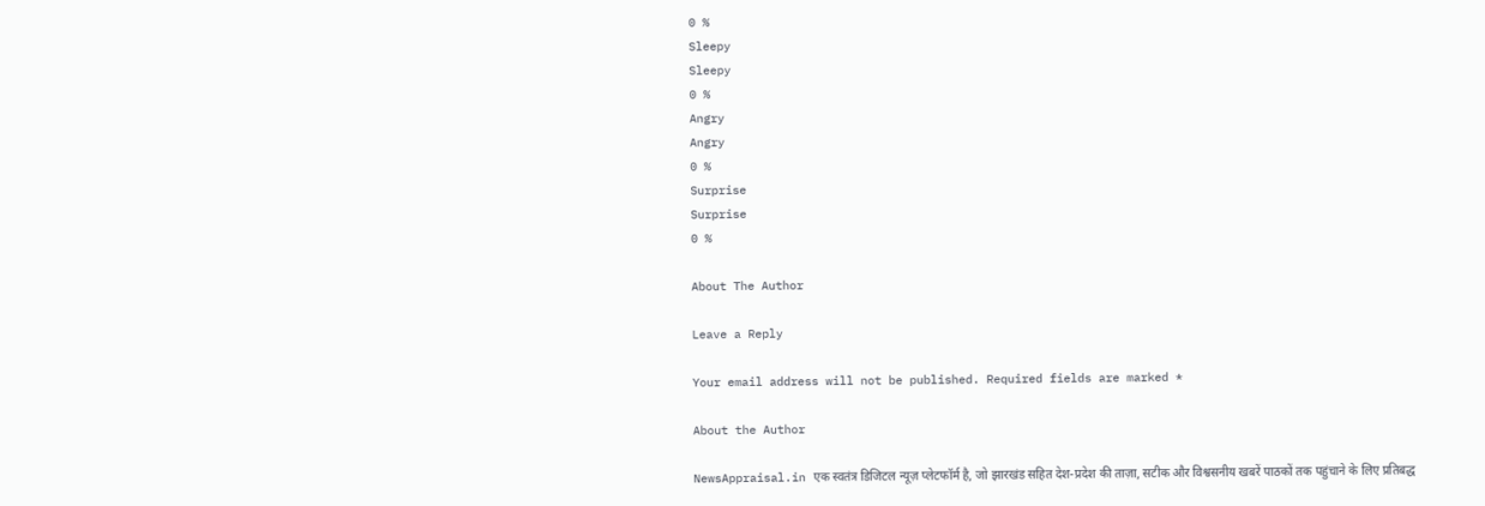0 %
Sleepy
Sleepy
0 %
Angry
Angry
0 %
Surprise
Surprise
0 %

About The Author

Leave a Reply

Your email address will not be published. Required fields are marked *

About the Author

NewsAppraisal.in एक स्वतंत्र डिजिटल न्यूज़ प्लेटफॉर्म है, जो झारखंड सहित देश-प्रदेश की ताज़ा, सटीक और विश्वसनीय खबरें पाठकों तक पहुंचाने के लिए प्रतिबद्ध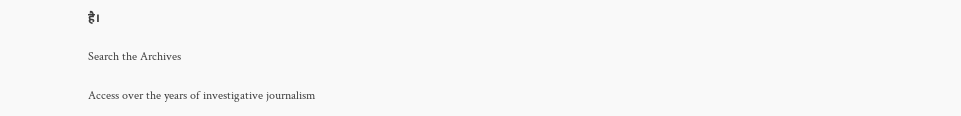है।

Search the Archives

Access over the years of investigative journalism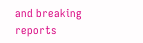and breaking reports